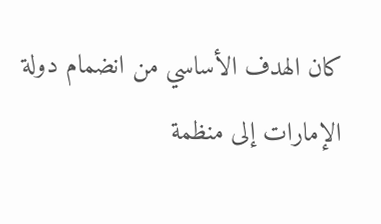كان الهدف الأساسي من انضمام دولة الإمارات إلى منظمة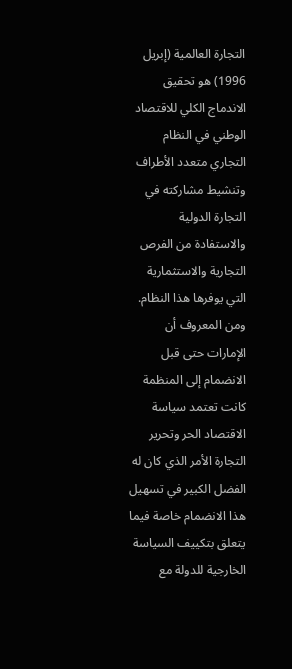التجارة العالمية (إبريل 1996) هو تحقيق الاندماج الكلي للاقتصاد الوطني في النظام التجاري متعدد الأطراف وتنشيط مشاركته في التجارة الدولية والاستفادة من الفرص التجارية والاستثمارية التي يوفرها هذا النظام.
ومن المعروف أن الإمارات حتى قبل الانضمام إلى المنظمة كانت تعتمد سياسة الاقتصاد الحر وتحرير التجارة الأمر الذي كان له الفضل الكبير في تسهيل هذا الانضمام خاصة فيما يتعلق بتكييف السياسة الخارجية للدولة مع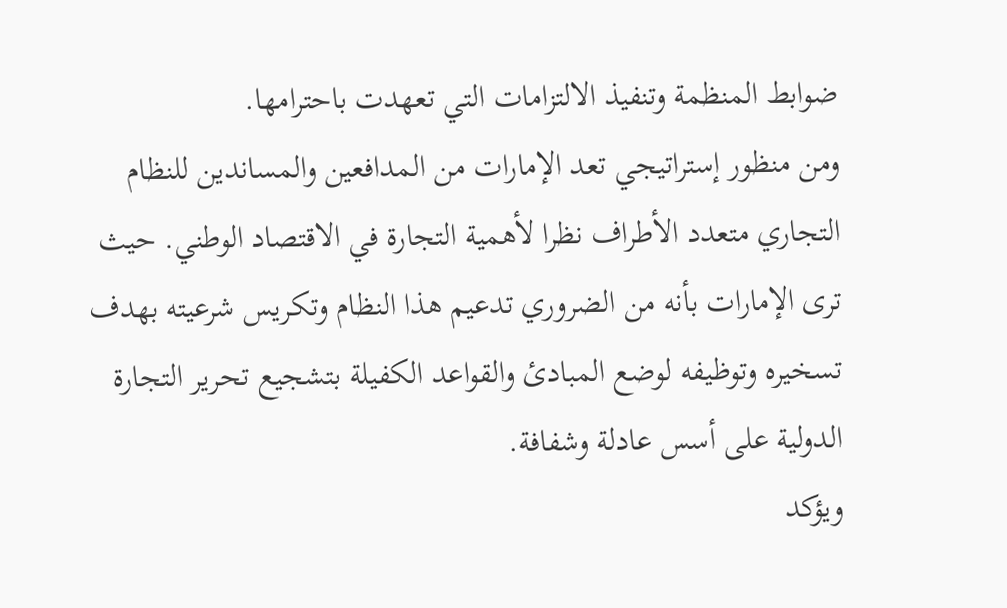ضوابط المنظمة وتنفيذ الالتزامات التي تعهدت باحترامها.
ومن منظور إستراتيجي تعد الإمارات من المدافعين والمساندين للنظام التجاري متعدد الأطراف نظرا لأهمية التجارة في الاقتصاد الوطني. حيث ترى الإمارات بأنه من الضروري تدعيم هذا النظام وتكريس شرعيته بهدف تسخيره وتوظيفه لوضع المبادئ والقواعد الكفيلة بتشجيع تحرير التجارة الدولية على أسس عادلة وشفافة.
ويؤكد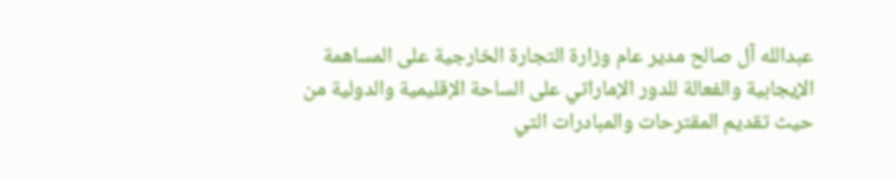عبدالله آل صالح مدير عام وزارة التجارة الخارجية على المساهمة الإيجابية والفعالة للدور الإماراتي على الساحة الإقليمية والدولية من حيث تقديم المقترحات والمبادرات التي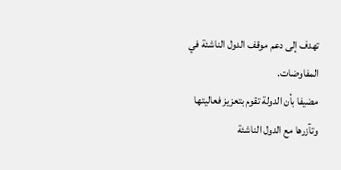تهدف إلى دعم موقف الدول الناشئة في المفاوضات.
مضيفا بأن الدولة تقوم بتعزيز فعاليتها وتآزرها مع الدول الناشئة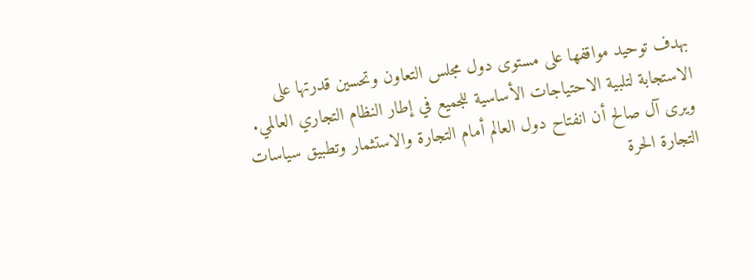بهدف توحيد مواقفها على مستوى دول مجلس التعاون وتحسين قدرتها على الاستجابة لتلبية الاحتياجات الأساسية للجميع في إطار النظام التجاري العالمي.
ويرى آل صالح أن انفتاح دول العالم أمام التجارة والاستثمار وتطبيق سياسات التجارة الحرة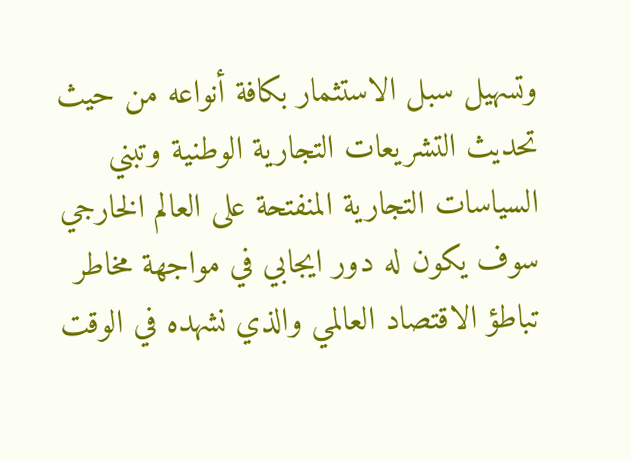وتسهيل سبل الاستثمار بكافة أنواعه من حيث تحديث التشريعات التجارية الوطنية وتبني السياسات التجارية المنفتحة على العالم الخارجي سوف يكون له دور ايجابي في مواجهة مخاطر تباطؤ الاقتصاد العالمي والذي نشهده في الوقت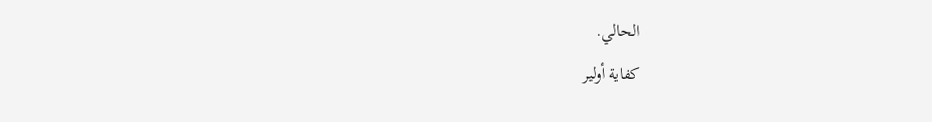الحالي.
كفاية أولير